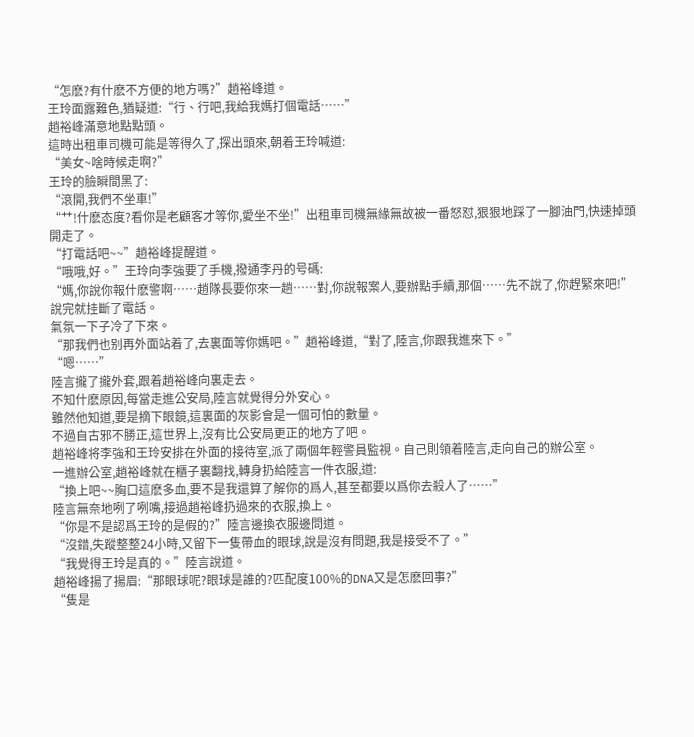“怎麽?有什麽不方便的地方嗎?”趙裕峰道。
王玲面露難色,猶疑道:“行、行吧,我給我媽打個電話……”
趙裕峰滿意地點點頭。
這時出租車司機可能是等得久了,探出頭來,朝着王玲喊道:
“美女~啥時候走啊?”
王玲的臉瞬間黑了:
“滾開,我們不坐車!”
“艹!什麽态度?看你是老顧客才等你,愛坐不坐!”出租車司機無緣無故被一番怒怼,狠狠地踩了一腳油門,快速掉頭開走了。
“打電話吧~~”趙裕峰提醒道。
“哦哦,好。”王玲向李強要了手機,撥通李丹的号碼:
“媽,你說你報什麽警啊……趙隊長要你來一趟……對,你說報案人,要辦點手續,那個……先不說了,你趕緊來吧!”
說完就挂斷了電話。
氣氛一下子冷了下來。
“那我們也别再外面站着了,去裏面等你媽吧。”趙裕峰道,“對了,陸言,你跟我進來下。”
“嗯……”
陸言攏了攏外套,跟着趙裕峰向裏走去。
不知什麽原因,每當走進公安局,陸言就覺得分外安心。
雖然他知道,要是摘下眼鏡,這裏面的灰影會是一個可怕的數量。
不過自古邪不勝正,這世界上,沒有比公安局更正的地方了吧。
趙裕峰将李強和王玲安排在外面的接待室,派了兩個年輕警員監視。自己則領着陸言,走向自己的辦公室。
一進辦公室,趙裕峰就在櫃子裏翻找,轉身扔給陸言一件衣服,道:
“換上吧~~胸口這麽多血,要不是我還算了解你的爲人,甚至都要以爲你去殺人了……”
陸言無奈地咧了咧嘴,接過趙裕峰扔過來的衣服,換上。
“你是不是認爲王玲的是假的?”陸言邊換衣服邊問道。
“沒錯,失蹤整整24小時,又留下一隻帶血的眼球,說是沒有問題,我是接受不了。”
“我覺得王玲是真的。”陸言說道。
趙裕峰揚了揚眉:“那眼球呢?眼球是誰的?匹配度100%的DNA又是怎麽回事?”
“隻是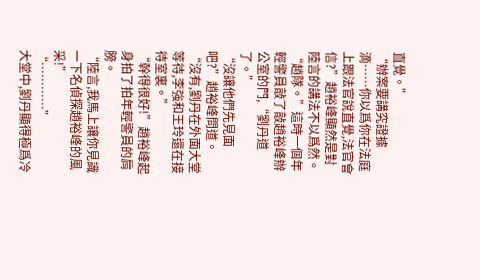直覺。”
“辦案要講究證據滴……你以爲你在法庭上跟法官說直覺,法官會信?”趙裕峰顯然是對陸言的講法不以爲然。
“趙隊。”這時一個年輕警員敲了敲趙裕峰辦公室的門,“劉丹道了。”
“沒讓他們先見面吧?”趙裕峰問道。
“沒有,劉丹在外面大堂等待,李強和王玲還在接待室裏。”
“幹得很好!”趙裕峰起身拍了拍年輕警員的肩膀。
“陸言,我馬上讓你見識一下名偵探趙裕峰的風采!”
“…………”
大堂中,劉丹顯得極爲冷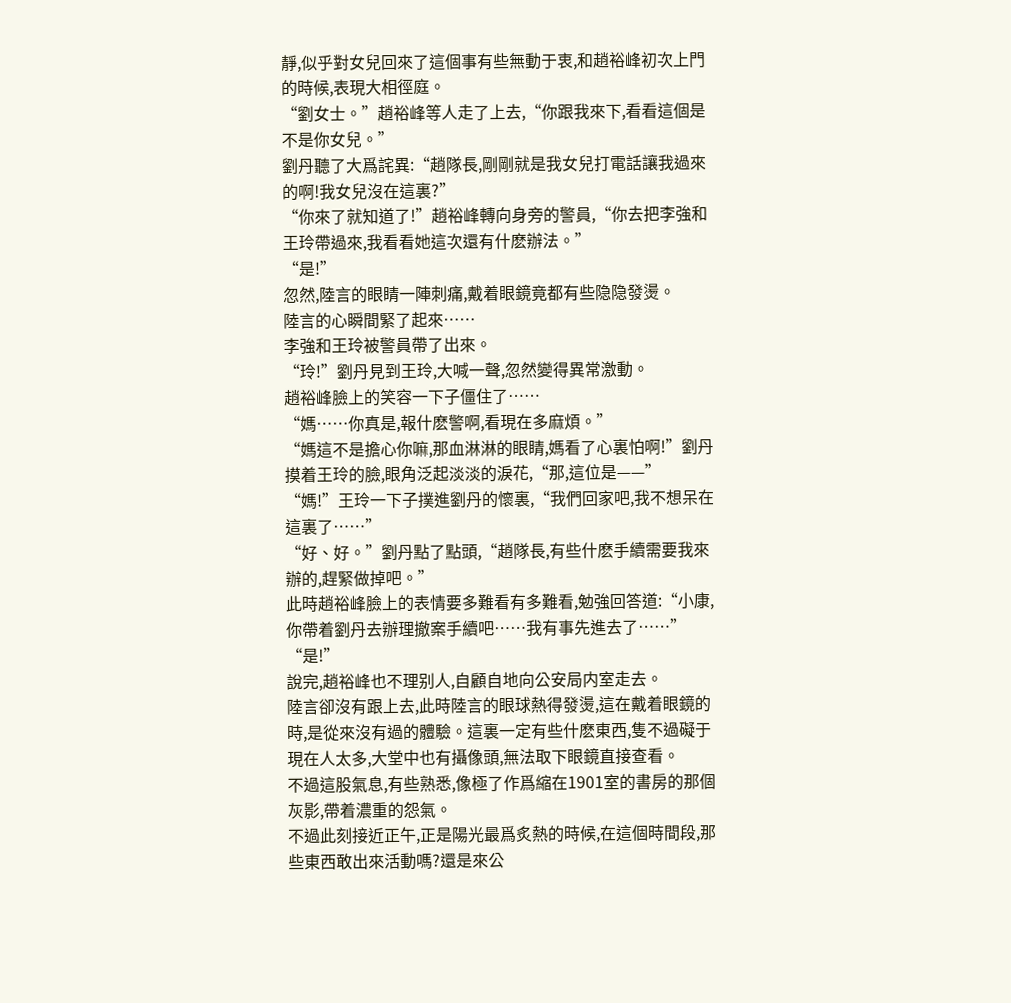靜,似乎對女兒回來了這個事有些無動于衷,和趙裕峰初次上門的時候,表現大相徑庭。
“劉女士。”趙裕峰等人走了上去,“你跟我來下,看看這個是不是你女兒。”
劉丹聽了大爲詫異:“趙隊長,剛剛就是我女兒打電話讓我過來的啊!我女兒沒在這裏?”
“你來了就知道了!”趙裕峰轉向身旁的警員,“你去把李強和王玲帶過來,我看看她這次還有什麽辦法。”
“是!”
忽然,陸言的眼睛一陣刺痛,戴着眼鏡竟都有些隐隐發燙。
陸言的心瞬間緊了起來……
李強和王玲被警員帶了出來。
“玲!”劉丹見到王玲,大喊一聲,忽然變得異常激動。
趙裕峰臉上的笑容一下子僵住了……
“媽……你真是,報什麽警啊,看現在多麻煩。”
“媽這不是擔心你嘛,那血淋淋的眼睛,媽看了心裏怕啊!”劉丹摸着王玲的臉,眼角泛起淡淡的淚花,“那,這位是——”
“媽!”王玲一下子撲進劉丹的懷裏,“我們回家吧,我不想呆在這裏了……”
“好、好。”劉丹點了點頭,“趙隊長,有些什麽手續需要我來辦的,趕緊做掉吧。”
此時趙裕峰臉上的表情要多難看有多難看,勉強回答道:“小康,你帶着劉丹去辦理撤案手續吧……我有事先進去了……”
“是!”
說完,趙裕峰也不理别人,自顧自地向公安局内室走去。
陸言卻沒有跟上去,此時陸言的眼球熱得發燙,這在戴着眼鏡的時,是從來沒有過的體驗。這裏一定有些什麽東西,隻不過礙于現在人太多,大堂中也有攝像頭,無法取下眼鏡直接查看。
不過這股氣息,有些熟悉,像極了作爲縮在1901室的書房的那個灰影,帶着濃重的怨氣。
不過此刻接近正午,正是陽光最爲炙熱的時候,在這個時間段,那些東西敢出來活動嗎?還是來公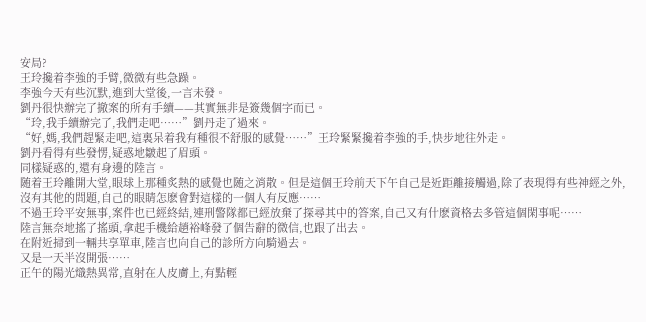安局?
王玲攙着李強的手臂,微微有些急躁。
李強今天有些沉默,進到大堂後,一言未發。
劉丹很快辦完了撤案的所有手續——其實無非是簽幾個字而已。
“玲,我手續辦完了,我們走吧……”劉丹走了過來。
“好,媽,我們趕緊走吧,這裏呆着我有種很不舒服的感覺……”王玲緊緊攙着李強的手,快步地往外走。
劉丹看得有些發愣,疑惑地皺起了眉頭。
同樣疑惑的,還有身邊的陸言。
随着王玲離開大堂,眼球上那種炙熱的感覺也随之消散。但是這個王玲前天下午自己是近距離接觸過,除了表現得有些神經之外,沒有其他的問題,自己的眼睛怎麽會對這樣的一個人有反應……
不過王玲平安無事,案件也已經終結,連刑警隊都已經放棄了探尋其中的答案,自己又有什麽資格去多管這個閑事呢……
陸言無奈地搖了搖頭,拿起手機給趙裕峰發了個告辭的微信,也跟了出去。
在附近掃到一輛共享單車,陸言也向自己的診所方向騎過去。
又是一天半沒開張……
正午的陽光熾熱異常,直射在人皮膚上,有點輕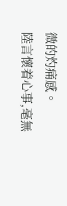微的灼痛感。
陸言懷着心事,毫無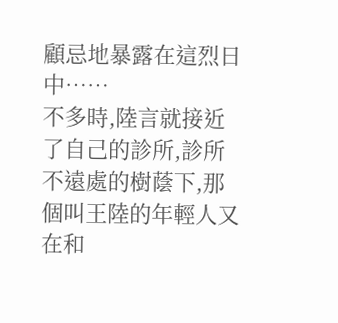顧忌地暴露在這烈日中……
不多時,陸言就接近了自己的診所,診所不遠處的樹蔭下,那個叫王陸的年輕人又在和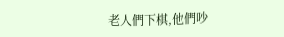老人們下棋,他們吵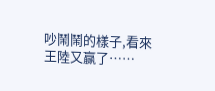吵鬧鬧的樣子,看來
王陸又赢了……